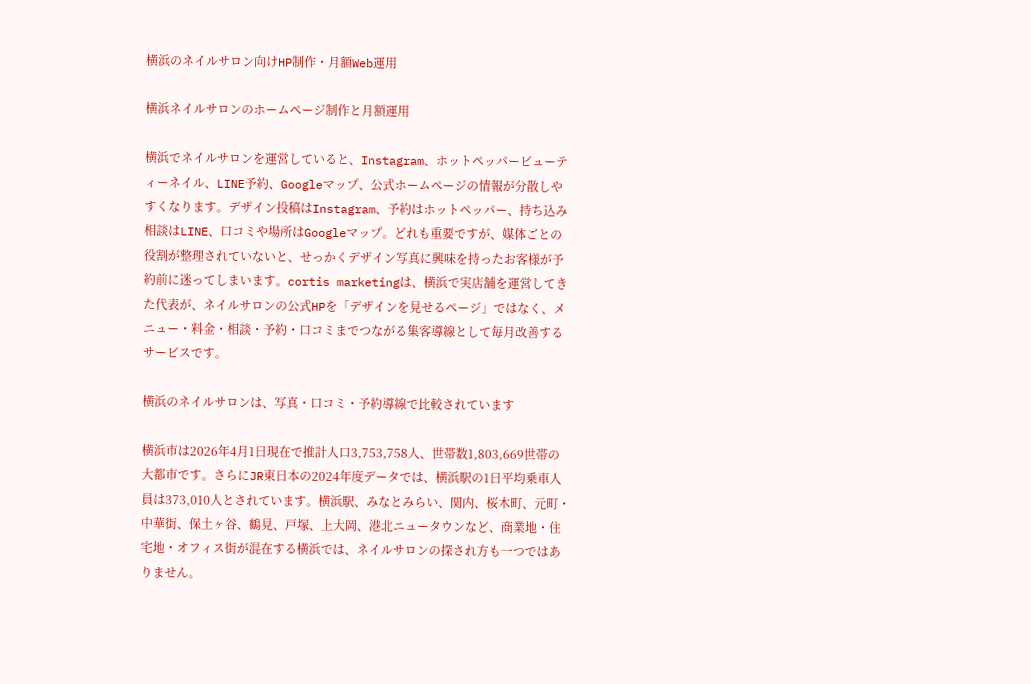横浜のネイルサロン向けHP制作・月額Web運用

横浜ネイルサロンのホームページ制作と月額運用

横浜でネイルサロンを運営していると、Instagram、ホットペッパービューティーネイル、LINE予約、Googleマップ、公式ホームページの情報が分散しやすくなります。デザイン投稿はInstagram、予約はホットペッパー、持ち込み相談はLINE、口コミや場所はGoogleマップ。どれも重要ですが、媒体ごとの役割が整理されていないと、せっかくデザイン写真に興味を持ったお客様が予約前に迷ってしまいます。cortis marketingは、横浜で実店舗を運営してきた代表が、ネイルサロンの公式HPを「デザインを見せるページ」ではなく、メニュー・料金・相談・予約・口コミまでつながる集客導線として毎月改善するサービスです。

横浜のネイルサロンは、写真・口コミ・予約導線で比較されています

横浜市は2026年4月1日現在で推計人口3,753,758人、世帯数1,803,669世帯の大都市です。さらにJR東日本の2024年度データでは、横浜駅の1日平均乗車人員は373,010人とされています。横浜駅、みなとみらい、関内、桜木町、元町・中華街、保土ヶ谷、鶴見、戸塚、上大岡、港北ニュータウンなど、商業地・住宅地・オフィス街が混在する横浜では、ネイルサロンの探され方も一つではありません。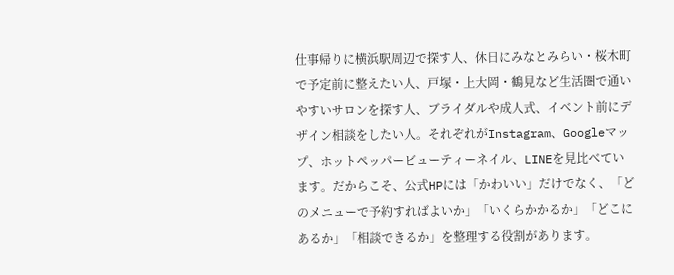仕事帰りに横浜駅周辺で探す人、休日にみなとみらい・桜木町で予定前に整えたい人、戸塚・上大岡・鶴見など生活圏で通いやすいサロンを探す人、ブライダルや成人式、イベント前にデザイン相談をしたい人。それぞれがInstagram、Googleマップ、ホットペッパービューティーネイル、LINEを見比べています。だからこそ、公式HPには「かわいい」だけでなく、「どのメニューで予約すればよいか」「いくらかかるか」「どこにあるか」「相談できるか」を整理する役割があります。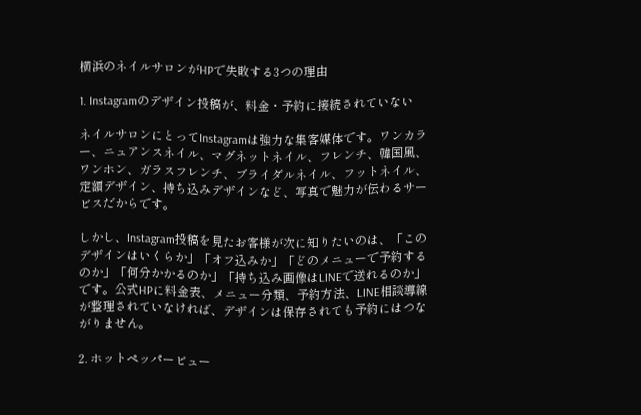横浜のネイルサロンがHPで失敗する3つの理由

1. Instagramのデザイン投稿が、料金・予約に接続されていない

ネイルサロンにとってInstagramは強力な集客媒体です。ワンカラー、ニュアンスネイル、マグネットネイル、フレンチ、韓国風、ワンホン、ガラスフレンチ、ブライダルネイル、フットネイル、定額デザイン、持ち込みデザインなど、写真で魅力が伝わるサービスだからです。

しかし、Instagram投稿を見たお客様が次に知りたいのは、「このデザインはいくらか」「オフ込みか」「どのメニューで予約するのか」「何分かかるのか」「持ち込み画像はLINEで送れるのか」です。公式HPに料金表、メニュー分類、予約方法、LINE相談導線が整理されていなければ、デザインは保存されても予約にはつながりません。

2. ホットペッパービュー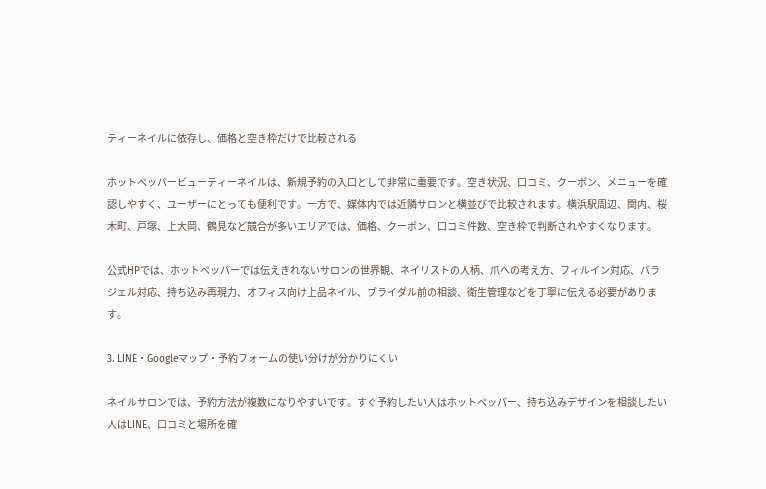ティーネイルに依存し、価格と空き枠だけで比較される

ホットペッパービューティーネイルは、新規予約の入口として非常に重要です。空き状況、口コミ、クーポン、メニューを確認しやすく、ユーザーにとっても便利です。一方で、媒体内では近隣サロンと横並びで比較されます。横浜駅周辺、関内、桜木町、戸塚、上大岡、鶴見など競合が多いエリアでは、価格、クーポン、口コミ件数、空き枠で判断されやすくなります。

公式HPでは、ホットペッパーでは伝えきれないサロンの世界観、ネイリストの人柄、爪への考え方、フィルイン対応、パラジェル対応、持ち込み再現力、オフィス向け上品ネイル、ブライダル前の相談、衛生管理などを丁寧に伝える必要があります。

3. LINE・Googleマップ・予約フォームの使い分けが分かりにくい

ネイルサロンでは、予約方法が複数になりやすいです。すぐ予約したい人はホットペッパー、持ち込みデザインを相談したい人はLINE、口コミと場所を確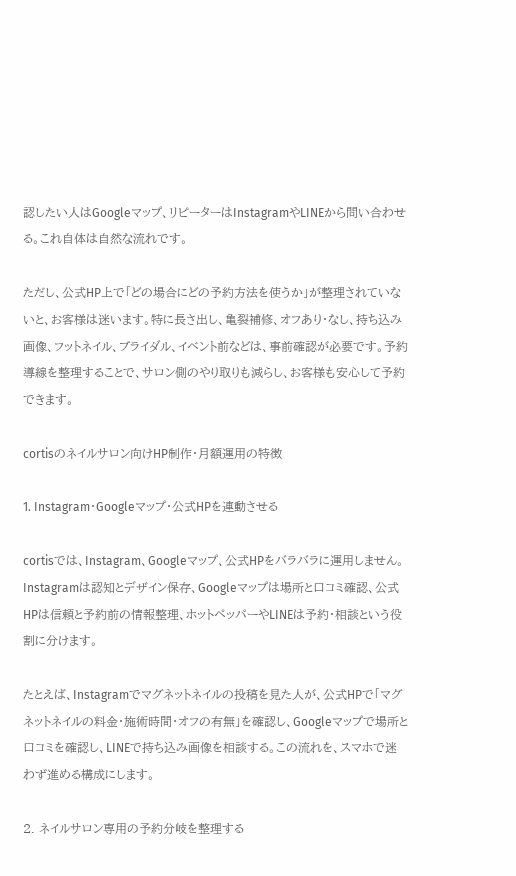認したい人はGoogleマップ、リピーターはInstagramやLINEから問い合わせる。これ自体は自然な流れです。

ただし、公式HP上で「どの場合にどの予約方法を使うか」が整理されていないと、お客様は迷います。特に長さ出し、亀裂補修、オフあり・なし、持ち込み画像、フットネイル、ブライダル、イベント前などは、事前確認が必要です。予約導線を整理することで、サロン側のやり取りも減らし、お客様も安心して予約できます。

cortisのネイルサロン向けHP制作・月額運用の特徴

1. Instagram・Googleマップ・公式HPを連動させる

cortisでは、Instagram、Googleマップ、公式HPをバラバラに運用しません。Instagramは認知とデザイン保存、Googleマップは場所と口コミ確認、公式HPは信頼と予約前の情報整理、ホットペッパーやLINEは予約・相談という役割に分けます。

たとえば、Instagramでマグネットネイルの投稿を見た人が、公式HPで「マグネットネイルの料金・施術時間・オフの有無」を確認し、Googleマップで場所と口コミを確認し、LINEで持ち込み画像を相談する。この流れを、スマホで迷わず進める構成にします。

2. ネイルサロン専用の予約分岐を整理する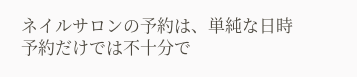ネイルサロンの予約は、単純な日時予約だけでは不十分で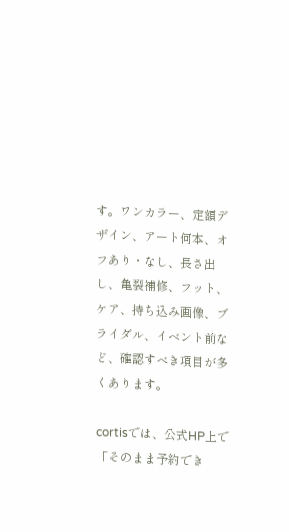す。ワンカラー、定額デザイン、アート何本、オフあり・なし、長さ出し、亀裂補修、フット、ケア、持ち込み画像、ブライダル、イベント前など、確認すべき項目が多くあります。

cortisでは、公式HP上で「そのまま予約でき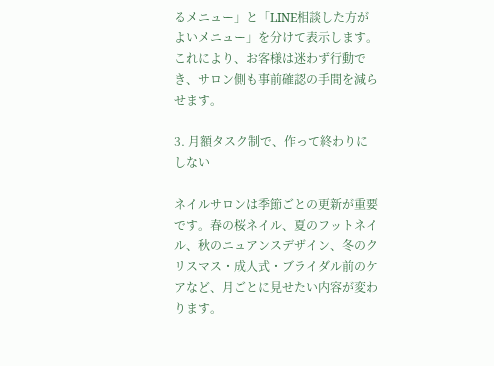るメニュー」と「LINE相談した方がよいメニュー」を分けて表示します。これにより、お客様は迷わず行動でき、サロン側も事前確認の手間を減らせます。

3. 月額タスク制で、作って終わりにしない

ネイルサロンは季節ごとの更新が重要です。春の桜ネイル、夏のフットネイル、秋のニュアンスデザイン、冬のクリスマス・成人式・ブライダル前のケアなど、月ごとに見せたい内容が変わります。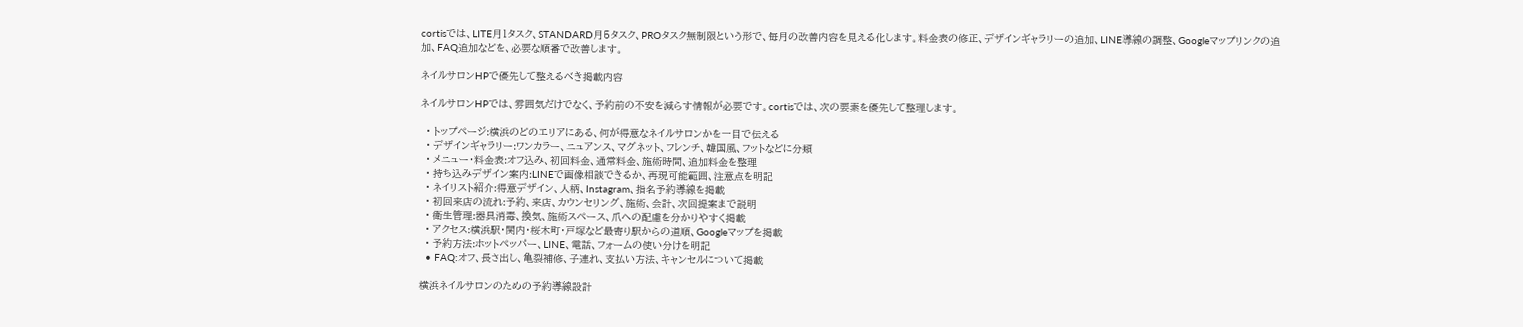cortisでは、LITE月1タスク、STANDARD月5タスク、PROタスク無制限という形で、毎月の改善内容を見える化します。料金表の修正、デザインギャラリーの追加、LINE導線の調整、Googleマップリンクの追加、FAQ追加などを、必要な順番で改善します。

ネイルサロンHPで優先して整えるべき掲載内容

ネイルサロンHPでは、雰囲気だけでなく、予約前の不安を減らす情報が必要です。cortisでは、次の要素を優先して整理します。

  • トップページ:横浜のどのエリアにある、何が得意なネイルサロンかを一目で伝える
  • デザインギャラリー:ワンカラー、ニュアンス、マグネット、フレンチ、韓国風、フットなどに分類
  • メニュー・料金表:オフ込み、初回料金、通常料金、施術時間、追加料金を整理
  • 持ち込みデザイン案内:LINEで画像相談できるか、再現可能範囲、注意点を明記
  • ネイリスト紹介:得意デザイン、人柄、Instagram、指名予約導線を掲載
  • 初回来店の流れ:予約、来店、カウンセリング、施術、会計、次回提案まで説明
  • 衛生管理:器具消毒、換気、施術スペース、爪への配慮を分かりやすく掲載
  • アクセス:横浜駅・関内・桜木町・戸塚など最寄り駅からの道順、Googleマップを掲載
  • 予約方法:ホットペッパー、LINE、電話、フォームの使い分けを明記
  • FAQ:オフ、長さ出し、亀裂補修、子連れ、支払い方法、キャンセルについて掲載

横浜ネイルサロンのための予約導線設計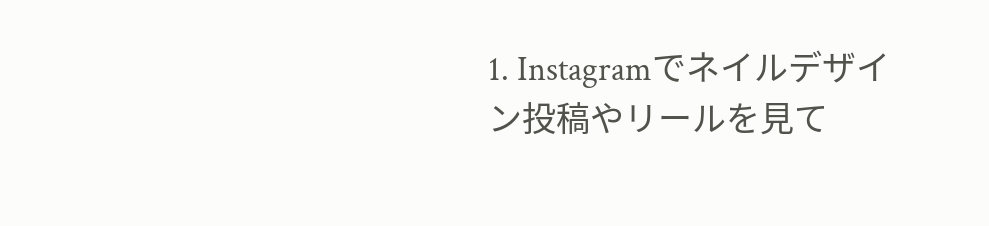1. Instagramでネイルデザイン投稿やリールを見て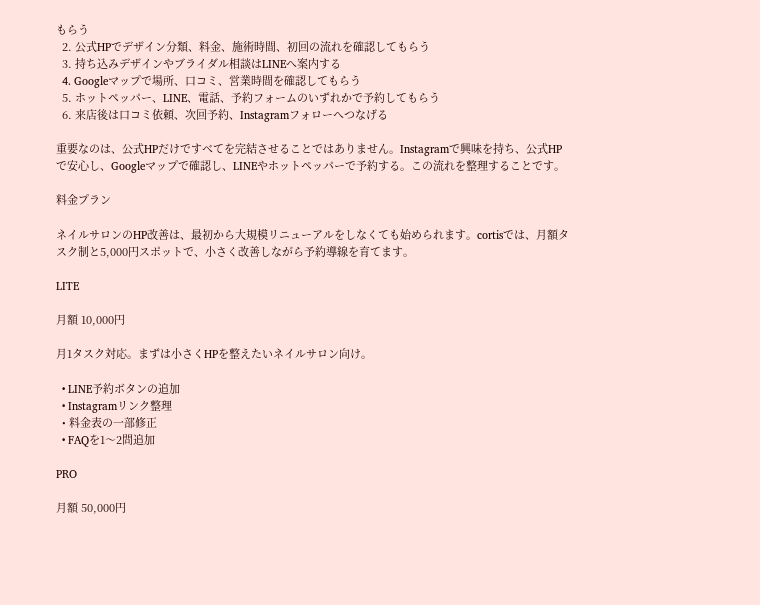もらう
  2. 公式HPでデザイン分類、料金、施術時間、初回の流れを確認してもらう
  3. 持ち込みデザインやブライダル相談はLINEへ案内する
  4. Googleマップで場所、口コミ、営業時間を確認してもらう
  5. ホットペッパー、LINE、電話、予約フォームのいずれかで予約してもらう
  6. 来店後は口コミ依頼、次回予約、Instagramフォローへつなげる

重要なのは、公式HPだけですべてを完結させることではありません。Instagramで興味を持ち、公式HPで安心し、Googleマップで確認し、LINEやホットペッパーで予約する。この流れを整理することです。

料金プラン

ネイルサロンのHP改善は、最初から大規模リニューアルをしなくても始められます。cortisでは、月額タスク制と5,000円スポットで、小さく改善しながら予約導線を育てます。

LITE

月額 10,000円

月1タスク対応。まずは小さくHPを整えたいネイルサロン向け。

  • LINE予約ボタンの追加
  • Instagramリンク整理
  • 料金表の一部修正
  • FAQを1〜2問追加

PRO

月額 50,000円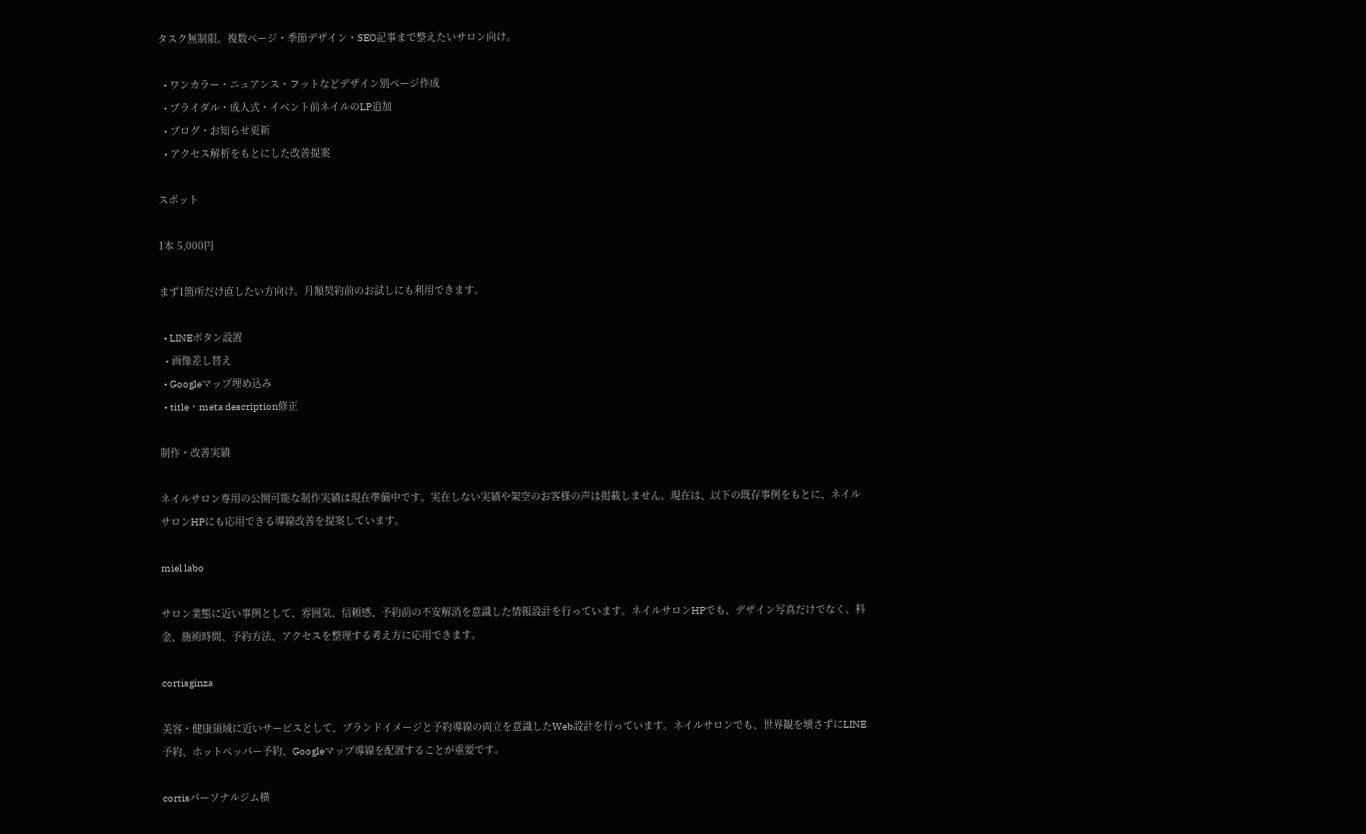タスク無制限。複数ページ・季節デザイン・SEO記事まで整えたいサロン向け。

  • ワンカラー・ニュアンス・フットなどデザイン別ページ作成
  • ブライダル・成人式・イベント前ネイルのLP追加
  • ブログ・お知らせ更新
  • アクセス解析をもとにした改善提案

スポット

1本 5,000円

まず1箇所だけ直したい方向け。月額契約前のお試しにも利用できます。

  • LINEボタン設置
  • 画像差し替え
  • Googleマップ埋め込み
  • title・meta description修正

制作・改善実績

ネイルサロン専用の公開可能な制作実績は現在準備中です。実在しない実績や架空のお客様の声は掲載しません。現在は、以下の既存事例をもとに、ネイルサロンHPにも応用できる導線改善を提案しています。

miel labo

サロン業態に近い事例として、雰囲気、信頼感、予約前の不安解消を意識した情報設計を行っています。ネイルサロンHPでも、デザイン写真だけでなく、料金、施術時間、予約方法、アクセスを整理する考え方に応用できます。

cortisginza

美容・健康領域に近いサービスとして、ブランドイメージと予約導線の両立を意識したWeb設計を行っています。ネイルサロンでも、世界観を壊さずにLINE予約、ホットペッパー予約、Googleマップ導線を配置することが重要です。

cortisパーソナルジム横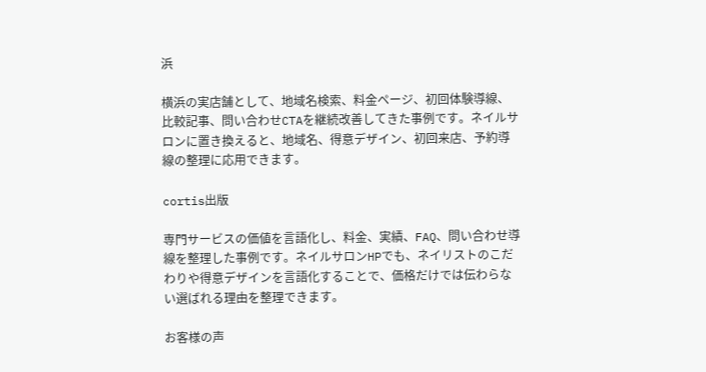浜

横浜の実店舗として、地域名検索、料金ページ、初回体験導線、比較記事、問い合わせCTAを継続改善してきた事例です。ネイルサロンに置き換えると、地域名、得意デザイン、初回来店、予約導線の整理に応用できます。

cortis出版

専門サービスの価値を言語化し、料金、実績、FAQ、問い合わせ導線を整理した事例です。ネイルサロンHPでも、ネイリストのこだわりや得意デザインを言語化することで、価格だけでは伝わらない選ばれる理由を整理できます。

お客様の声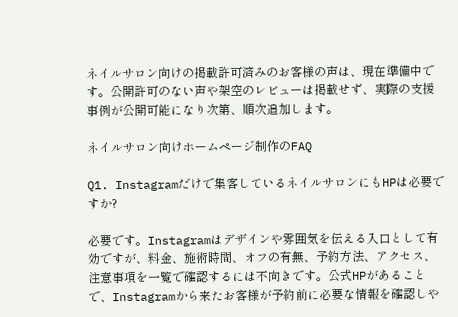ネイルサロン向けの掲載許可済みのお客様の声は、現在準備中です。公開許可のない声や架空のレビューは掲載せず、実際の支援事例が公開可能になり次第、順次追加します。

ネイルサロン向けホームページ制作のFAQ

Q1. Instagramだけで集客しているネイルサロンにもHPは必要ですか?

必要です。Instagramはデザインや雰囲気を伝える入口として有効ですが、料金、施術時間、オフの有無、予約方法、アクセス、注意事項を一覧で確認するには不向きです。公式HPがあることで、Instagramから来たお客様が予約前に必要な情報を確認しや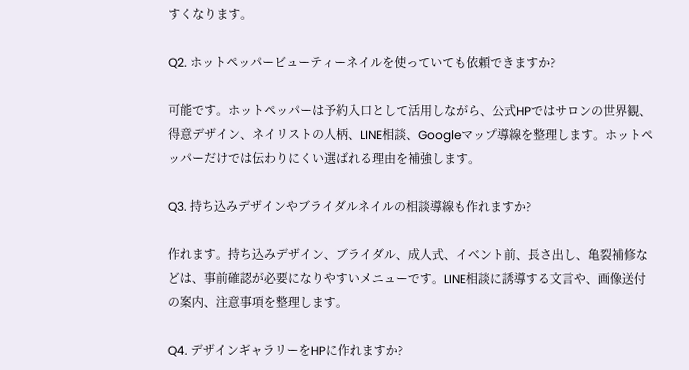すくなります。

Q2. ホットペッパービューティーネイルを使っていても依頼できますか?

可能です。ホットペッパーは予約入口として活用しながら、公式HPではサロンの世界観、得意デザイン、ネイリストの人柄、LINE相談、Googleマップ導線を整理します。ホットペッパーだけでは伝わりにくい選ばれる理由を補強します。

Q3. 持ち込みデザインやブライダルネイルの相談導線も作れますか?

作れます。持ち込みデザイン、ブライダル、成人式、イベント前、長さ出し、亀裂補修などは、事前確認が必要になりやすいメニューです。LINE相談に誘導する文言や、画像送付の案内、注意事項を整理します。

Q4. デザインギャラリーをHPに作れますか?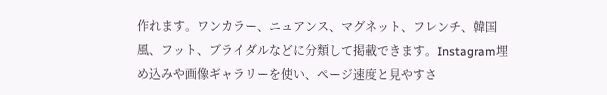作れます。ワンカラー、ニュアンス、マグネット、フレンチ、韓国風、フット、ブライダルなどに分類して掲載できます。Instagram埋め込みや画像ギャラリーを使い、ページ速度と見やすさ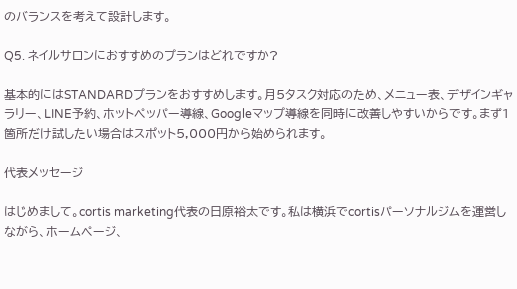のバランスを考えて設計します。

Q5. ネイルサロンにおすすめのプランはどれですか?

基本的にはSTANDARDプランをおすすめします。月5タスク対応のため、メニュー表、デザインギャラリー、LINE予約、ホットペッパー導線、Googleマップ導線を同時に改善しやすいからです。まず1箇所だけ試したい場合はスポット5,000円から始められます。

代表メッセージ

はじめまして。cortis marketing代表の日原裕太です。私は横浜でcortisパーソナルジムを運営しながら、ホームページ、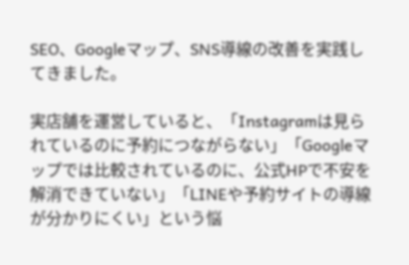SEO、Googleマップ、SNS導線の改善を実践してきました。

実店舗を運営していると、「Instagramは見られているのに予約につながらない」「Googleマップでは比較されているのに、公式HPで不安を解消できていない」「LINEや予約サイトの導線が分かりにくい」という悩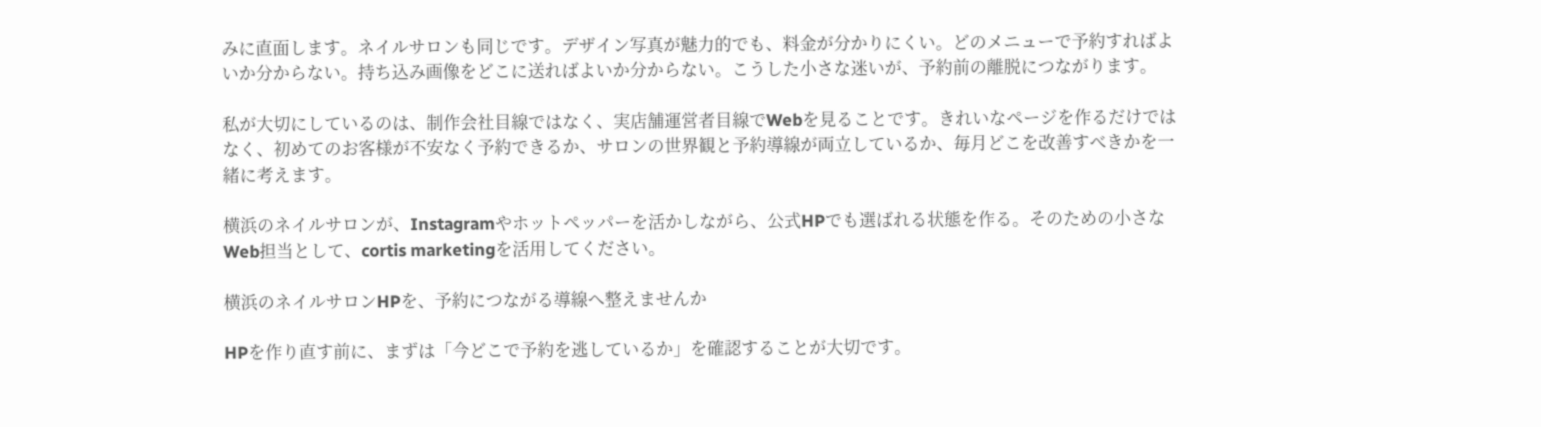みに直面します。ネイルサロンも同じです。デザイン写真が魅力的でも、料金が分かりにくい。どのメニューで予約すればよいか分からない。持ち込み画像をどこに送ればよいか分からない。こうした小さな迷いが、予約前の離脱につながります。

私が大切にしているのは、制作会社目線ではなく、実店舗運営者目線でWebを見ることです。きれいなページを作るだけではなく、初めてのお客様が不安なく予約できるか、サロンの世界観と予約導線が両立しているか、毎月どこを改善すべきかを一緒に考えます。

横浜のネイルサロンが、Instagramやホットペッパーを活かしながら、公式HPでも選ばれる状態を作る。そのための小さなWeb担当として、cortis marketingを活用してください。

横浜のネイルサロンHPを、予約につながる導線へ整えませんか

HPを作り直す前に、まずは「今どこで予約を逃しているか」を確認することが大切です。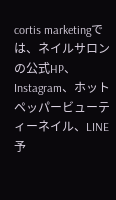cortis marketingでは、ネイルサロンの公式HP、Instagram、ホットペッパービューティーネイル、LINE予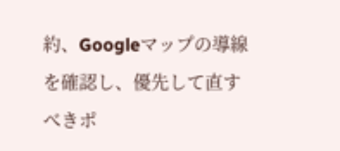約、Googleマップの導線を確認し、優先して直すべきポ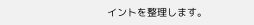イントを整理します。